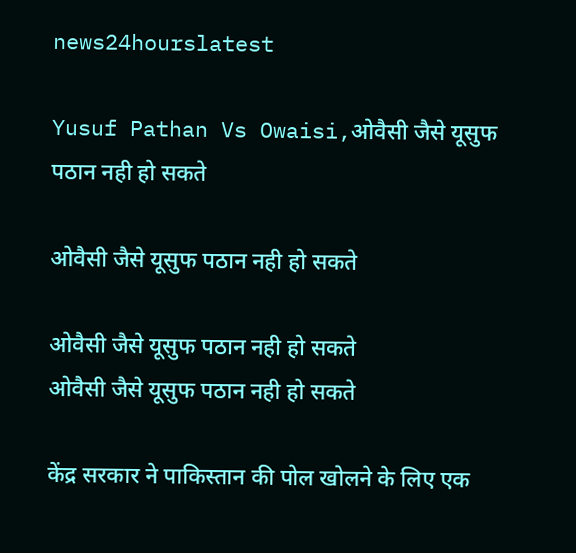news24hourslatest

Yusuf Pathan Vs Owaisi,ओवैसी जैसे यूसुफ पठान नही हो सकते

ओवैसी जैसे यूसुफ पठान नही हो सकते

ओवैसी जैसे यूसुफ पठान नही हो सकते
ओवैसी जैसे यूसुफ पठान नही हो सकते

केंद्र सरकार ने पाकिस्तान की पोल खोलने के लिए एक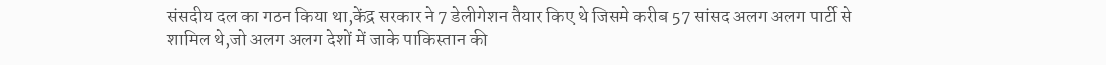संसदीय दल का गठन किया था,केंद्र सरकार ने 7 डेलीगेशन तैयार किए थे जिसमे करीब 57 सांसद अलग अलग पार्टी से शामिल थे,जो अलग अलग देशों में जाके पाकिस्तान की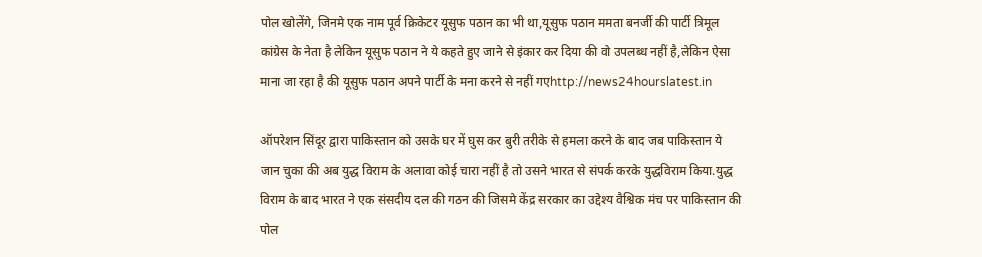पोल खोलेंगे, जिनमे एक नाम पूर्व क्रिकेटर यूसुफ पठान का भी था,यूसुफ पठान ममता बनर्जी की पार्टी त्रिमूल कांग्रेस के नेता है लेकिन यूसुफ पठान ने ये कहते हुए जाने से इंकार कर दिया की वो उपलब्ध नहीं है,लेकिन ऐसा माना जा रहा है की यूसुफ पठान अपने पार्टी के मना करने से नहीं गएhttp://news24hourslatest.in

ऑपरेशन सिंदूर द्वारा पाकिस्तान को उसके घर में घुस कर बुरी तरीके से हमला करने के बाद जब पाकिस्तान ये जान चुका की अब युद्ध विराम के अलावा कोई चारा नहीं है तो उसने भारत से संपर्क करके युद्धविराम किया.युद्ध विराम के बाद भारत ने एक संसदीय दल की गठन की जिसमे केंद्र सरकार का उद्देश्य वैश्विक मंच पर पाकिस्तान की पोल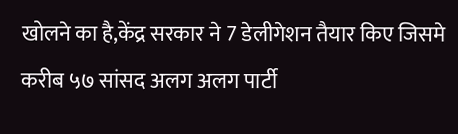खोलने का है,केंद्र सरकार ने 7 डेलीगेशन तैयार किए जिसमे करीब ५७ सांसद अलग अलग पार्टी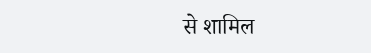से शामिल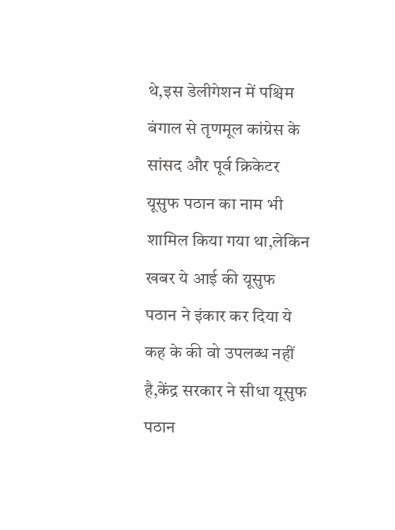थे,इस डेलीगेशन में पश्चिम बंगाल से तृणमूल कांग्रेस के सांसद और पूर्व क्रिकेटर यूसुफ पठान का नाम भी शामिल किया गया था,लेकिन खबर ये आई की यूसुफ पठान ने इंकार कर दिया ये कह के की वो उपलब्ध नहीं है,केंद्र सरकार ने सीधा यूसुफ पठान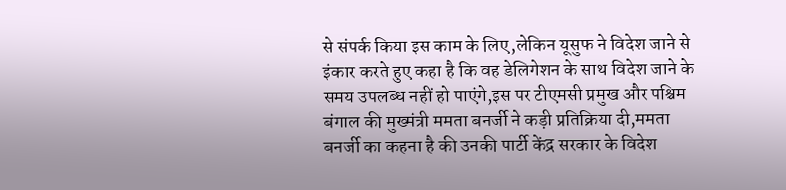से संपर्क किया इस काम के लिए,लेकिन यूसुफ ने विदेश जाने से इंकार करते हुए कहा है कि वह डेलिगेशन के साथ विदेश जाने के समय उपलब्ध नहीं हो पाएंगे,इस पर टीएमसी प्रमुख और पश्चिम बंगाल की मुख्मंत्री ममता बनर्जी ने कड़ी प्रतिक्रिया दी,ममता बनर्जी का कहना है की उनकी पार्टी केंद्र सरकार के विदेश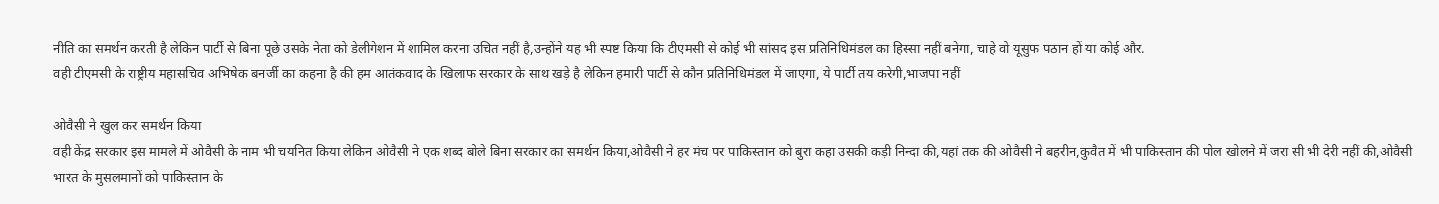नीति का समर्थन करती है लेकिन पार्टी से बिना पूछे उसके नेता को डेलीगेशन में शामिल करना उचित नहीं है,उन्होंने यह भी स्पष्ट किया कि टीएमसी से कोई भी सांसद इस प्रतिनिधिमंडल का हिस्सा नहीं बनेगा, चाहे वो यूसुफ पठान हों या कोई और.
वही टीएमसी के राष्ट्रीय महासचिव अभिषेक बनर्जी का कहना है की हम आतंकवाद के खिलाफ सरकार के साथ खड़े है लेकिन हमारी पार्टी से कौन प्रतिनिधिमंडल में जाएगा, ये पार्टी तय करेगी,भाजपा नहीं

ओवैसी ने खुल कर समर्थन किया
वही केंद्र सरकार इस मामले में ओवैसी के नाम भी चयनित किया लेकिन ओवैसी ने एक शब्द बोले बिना सरकार का समर्थन किया,ओवैसी ने हर मंच पर पाकिस्तान को बुरा कहा उसकी कड़ी निन्दा की,यहां तक की ओवैसी ने बहरीन,कुवैत में भी पाकिस्तान की पोल खोलने में जरा सी भी देरी नहीं की,ओवैसी भारत के मुसलमानों को पाकिस्तान के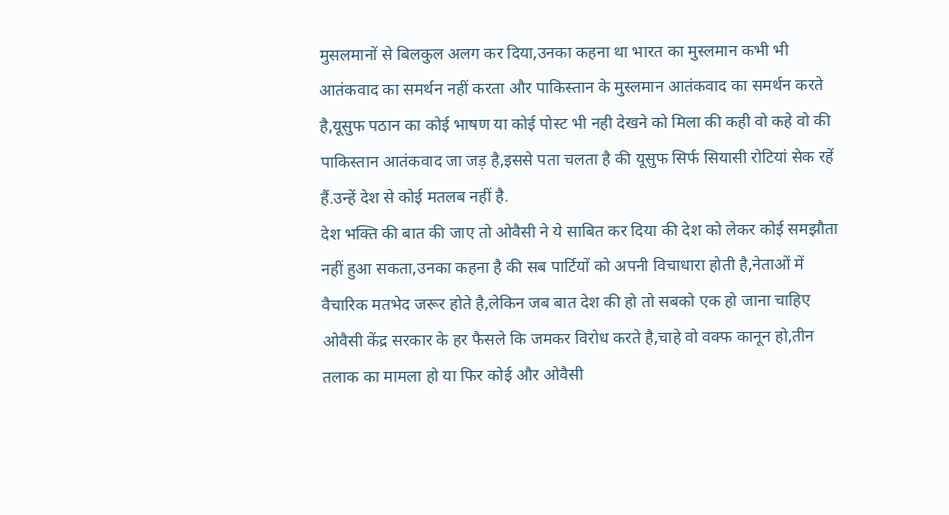मुसलमानों से बिलकुल अलग कर दिया,उनका कहना था भारत का मुस्लमान कभी भी आतंकवाद का समर्थन नहीं करता और पाकिस्तान के मुस्लमान आतंकवाद का समर्थन करते है,यूसुफ पठान का कोई भाषण या कोई पोस्ट भी नही देखने को मिला की कही वो कहे वो की पाकिस्तान आतंकवाद जा जड़ है,इससे पता चलता है की यूसुफ सिर्फ सियासी रोटियां सेक रहें हैं.उन्हें देश से कोई मतलब नहीं है.
देश भक्ति की बात की जाए तो ओवैसी ने ये साबित कर दिया की देश को लेकर कोई समझौता नहीं हुआ सकता,उनका कहना है की सब पार्टियों को अपनी विचाधारा होती है,नेताओं में वैचारिक मतभेद जरूर होते है,लेकिन जब बात देश की हो तो सबको एक हो जाना चाहिए
ओवैसी केंद्र सरकार के हर फैसले कि जमकर विरोध करते है,चाहे वो वक्फ कानून हो,तीन तलाक का मामला हो या फिर कोई और ओवैसी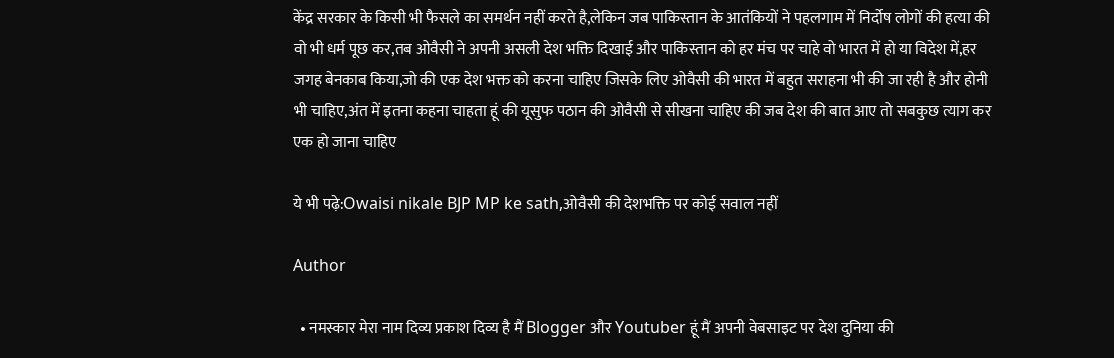केंद्र सरकार के किसी भी फैसले का समर्थन नहीं करते है,लेकिन जब पाकिस्तान के आतंकियों ने पहलगाम में निर्दोष लोगों की हत्या की वो भी धर्म पूछ कर,तब ओवैसी ने अपनी असली देश भक्ति दिखाई और पाकिस्तान को हर मंच पर चाहे वो भारत में हो या विदेश में,हर जगह बेनकाब किया,जो की एक देश भक्त को करना चाहिए जिसके लिए ओवैसी की भारत में बहुत सराहना भी की जा रही है और होनी भी चाहिए,अंत में इतना कहना चाहता हूं की यूसुफ पठान की ओवैसी से सीखना चाहिए की जब देश की बात आए तो सबकुछ त्याग कर एक हो जाना चाहिए

ये भी पढ़े:Owaisi nikale BJP MP ke sath,ओवैसी की देशभक्ति पर कोई सवाल नहीं

Author

  • नमस्कार मेरा नाम दिव्य प्रकाश दिव्य है मैं Blogger और Youtuber हूं मैं अपनी वेबसाइट पर देश दुनिया की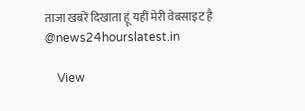ताजा खबरें दिखाता हूं यहीं मेरी वेबसाइट है @news24hourslatest.in

    View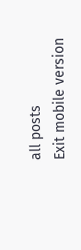all posts
Exit mobile version